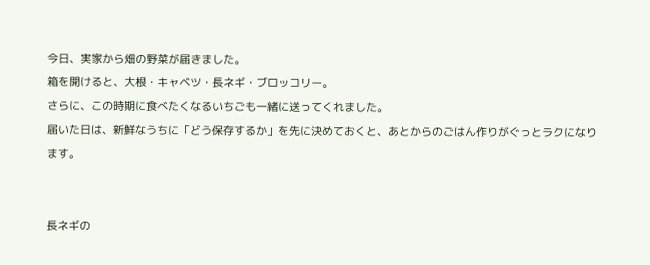今日、実家から畑の野菜が届きました。
箱を開けると、大根・キャベツ・長ネギ・ブロッコリー。
さらに、この時期に食べたくなるいちごも一緒に送ってくれました。
届いた日は、新鮮なうちに「どう保存するか」を先に決めておくと、あとからのごはん作りがぐっとラクになります。


長ネギの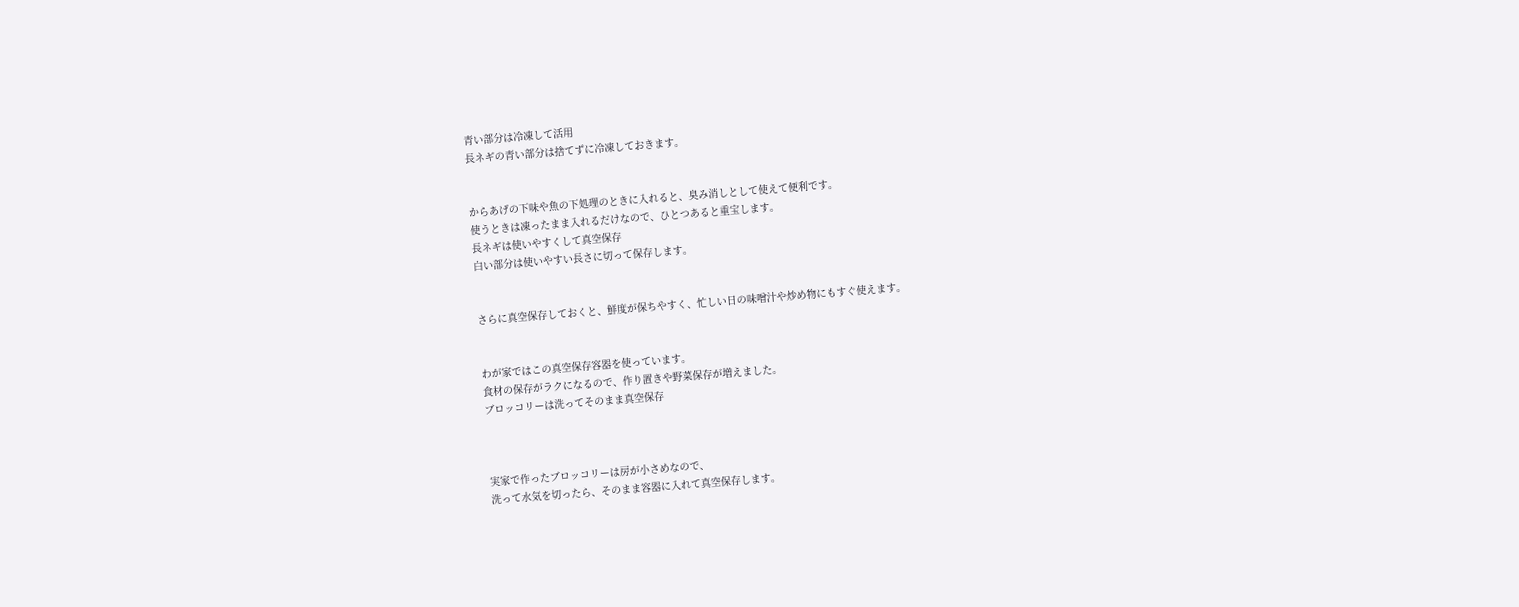青い部分は冷凍して活用
長ネギの青い部分は捨てずに冷凍しておきます。


からあげの下味や魚の下処理のときに入れると、臭み消しとして使えて便利です。
使うときは凍ったまま入れるだけなので、ひとつあると重宝します。
長ネギは使いやすくして真空保存
白い部分は使いやすい長さに切って保存します。


さらに真空保存しておくと、鮮度が保ちやすく、忙しい日の味噌汁や炒め物にもすぐ使えます。


わが家ではこの真空保存容器を使っています。
食材の保存がラクになるので、作り置きや野菜保存が増えました。
ブロッコリーは洗ってそのまま真空保存



実家で作ったブロッコリーは房が小さめなので、
洗って水気を切ったら、そのまま容器に入れて真空保存します。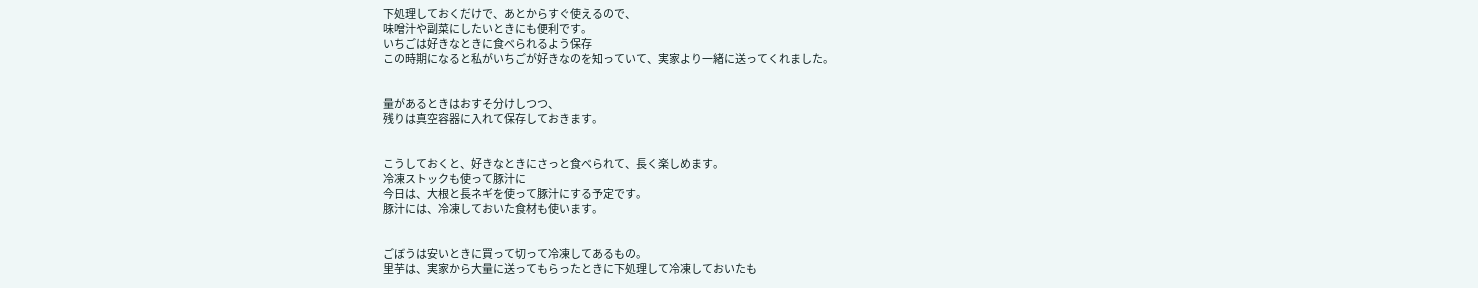下処理しておくだけで、あとからすぐ使えるので、
味噌汁や副菜にしたいときにも便利です。
いちごは好きなときに食べられるよう保存
この時期になると私がいちごが好きなのを知っていて、実家より一緒に送ってくれました。


量があるときはおすそ分けしつつ、
残りは真空容器に入れて保存しておきます。


こうしておくと、好きなときにさっと食べられて、長く楽しめます。
冷凍ストックも使って豚汁に
今日は、大根と長ネギを使って豚汁にする予定です。
豚汁には、冷凍しておいた食材も使います。


ごぼうは安いときに買って切って冷凍してあるもの。
里芋は、実家から大量に送ってもらったときに下処理して冷凍しておいたも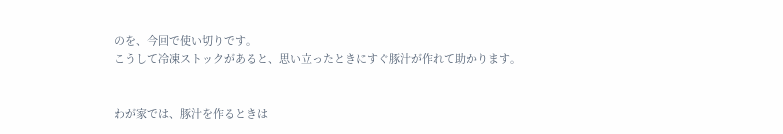のを、今回で使い切りです。
こうして冷凍ストックがあると、思い立ったときにすぐ豚汁が作れて助かります。


わが家では、豚汁を作るときは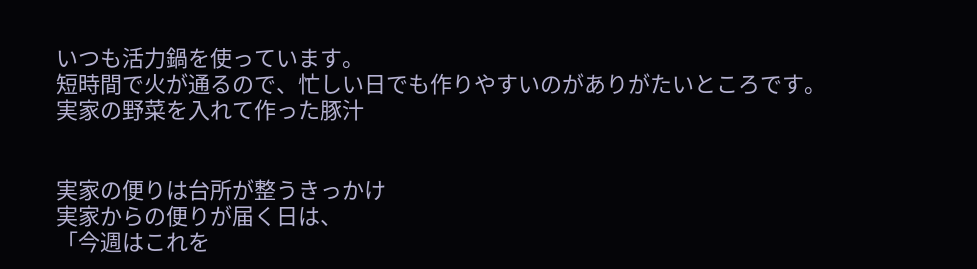いつも活力鍋を使っています。
短時間で火が通るので、忙しい日でも作りやすいのがありがたいところです。
実家の野菜を入れて作った豚汁


実家の便りは台所が整うきっかけ
実家からの便りが届く日は、
「今週はこれを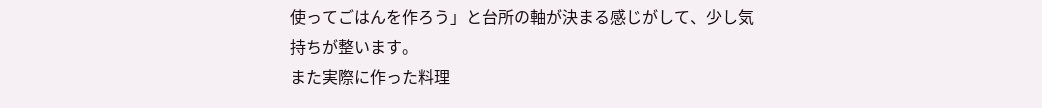使ってごはんを作ろう」と台所の軸が決まる感じがして、少し気持ちが整います。
また実際に作った料理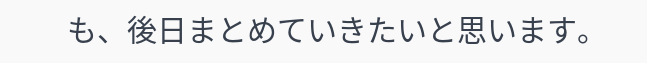も、後日まとめていきたいと思います。